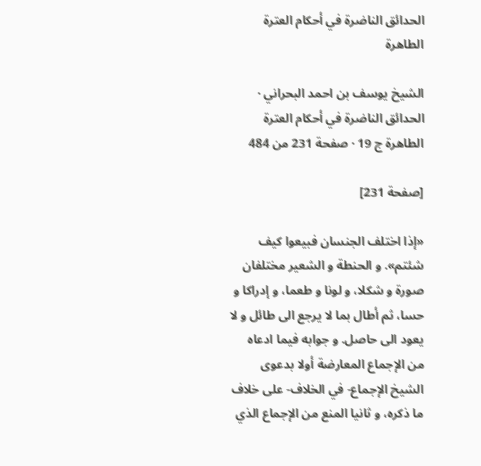الحدائق الناضرة في أحكام العترة الطاهرة

الشيخ يوسف بن احمد البحراني · الحدائق الناضرة في أحكام العترة الطاهرة ج 19 · صفحة 231 من 484

[صفحة 231]

«إذا اختلف الجنسان فبيعوا كيف شئتم». و الحنطة و الشعير مختلفان صورة و شكلا، و لونا و طعما، و إدراكا و حسا، ثم أطال بما لا يرجع الى طائل و لا يعود الى حاصل. و جوابه فيما ادعاه من الإجماع المعارضة أولا بدعوى الشيخ الإجماع- في الخلاف- على خلاف ما ذكره، و ثانيا المنع من الإجماع الذي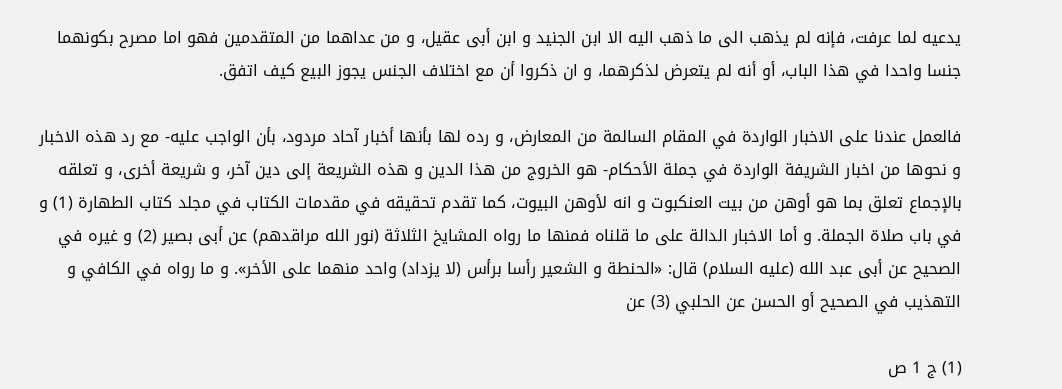يدعيه لما عرفت، فإنه لم يذهب الى ما ذهب اليه الا ابن الجنيد و ابن أبى عقيل، و من عداهما من المتقدمين فهو اما مصرح بكونهما جنسا واحدا في هذا الباب، أو أنه لم يتعرض لذكرهما، و ان ذكروا أن مع اختلاف الجنس يجوز البيع كيف اتفق.

فالعمل عندنا على الاخبار الواردة في المقام السالمة من المعارض، و رده لها بأنها أخبار آحاد مردود، بأن الواجب عليه- مع رد هذه الاخبار و نحوها من اخبار الشريفة الواردة في جملة الأحكام- هو الخروج من هذا الدين و هذه الشريعة إلى دين آخر، و شريعة أخرى، و تعلقه بالإجماع تعلق بما هو أوهن من بيت العنكبوت و انه لأوهن البيوت، كما تقدم تحقيقه في مقدمات الكتاب في مجلد كتاب الطهارة (1) و في باب صلاة الجملة. و أما الاخبار الدالة على ما قلناه فمنها ما رواه المشايخ الثلاثة (نور الله مراقدهم) عن أبى بصير (2) و غيره في الصحيح عن أبى عبد الله (عليه السلام) قال: «الحنطة و الشعير رأسا برأس (لا يزداد) واحد منهما على الأخر». و ما رواه في الكافي و التهذيب في الصحيح أو الحسن عن الحلبي (3) عن

(1) ج 1 ص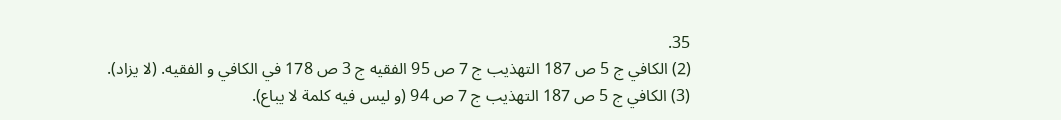35.
(2) الكافي ج 5 ص 187 التهذيب ج 7 ص 95 الفقيه ج 3 ص 178 في الكافي و الفقيه. (لا يزاد).
(3) الكافي ج 5 ص 187 التهذيب ج 7 ص 94 (و ليس فيه كلمة لا يباع).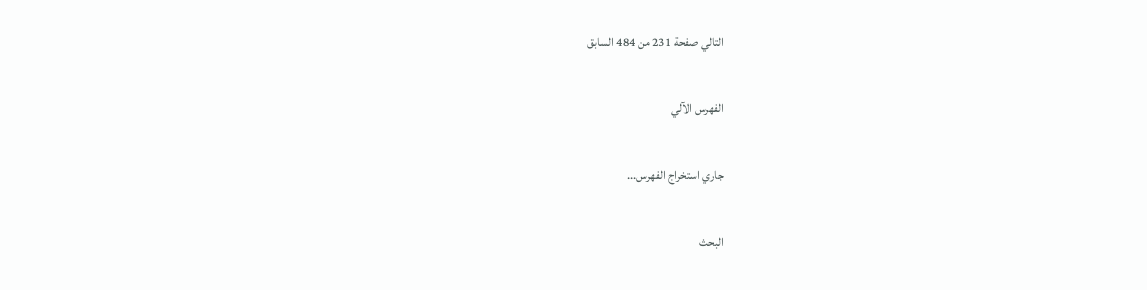التالي صفحة 231 من 484 السابق

الفهرس الآلي

جاري استخراج الفهرس...

البحث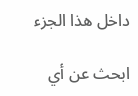داخل هذا الجزء

ابحث عن أي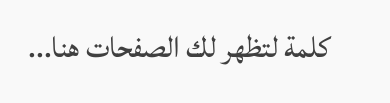كلمة لتظهر لك الصفحات هنا...